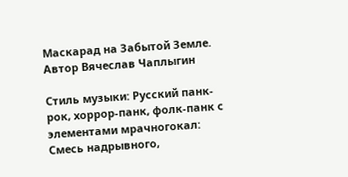Маскарад на Забытой Земле. Автор Вячеслав Чаплыгин

Стиль музыки: Русский панк-рок, хоррор-панк, фолк-панк с элементами мрачногокал: Смесь надрывного,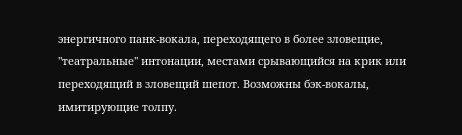энергичного панк-вокала, переходящего в более зловещие, "театральные" интонации, местами срывающийся на крик или переходящий в зловещий шепот. Возможны бэк-вокалы, имитирующие толпу.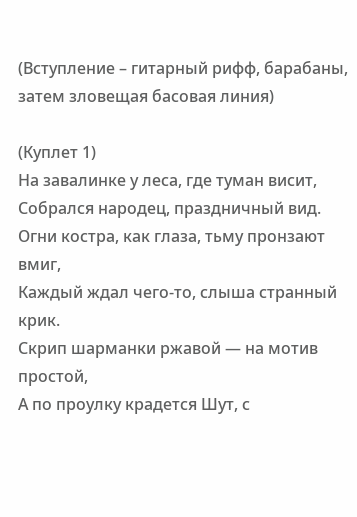(Вступление – гитарный рифф, барабаны, затем зловещая басовая линия)

(Куплет 1)
На завалинке у леса, где туман висит,
Собрался народец, праздничный вид.
Огни костра, как глаза, тьму пронзают вмиг,
Каждый ждал чего-то, слыша странный крик.
Скрип шарманки ржавой — на мотив простой,
А по проулку крадется Шут, с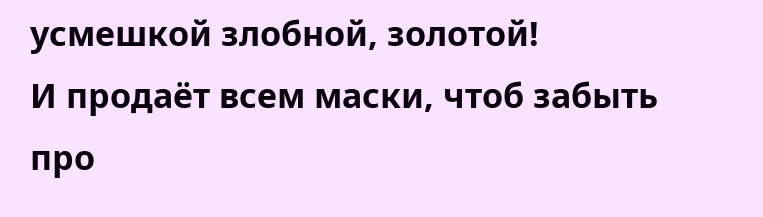усмешкой злобной, золотой!
И продаёт всем маски, чтоб забыть про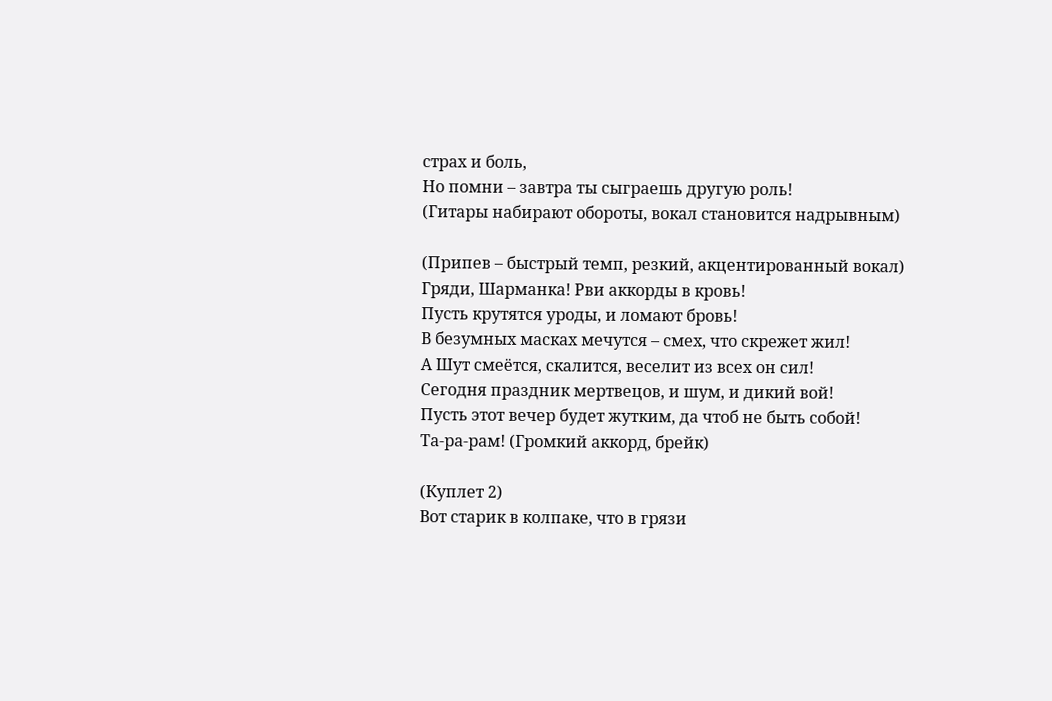страх и боль,
Но помни – завтра ты сыграешь другую роль!
(Гитары набирают обороты, вокал становится надрывным)

(Припев – быстрый темп, резкий, акцентированный вокал)
Гряди, Шарманка! Рви аккорды в кровь!
Пусть крутятся уроды, и ломают бровь!
В безумных масках мечутся – смех, что скрежет жил!
А Шут смеётся, скалится, веселит из всех он сил!
Сегодня праздник мертвецов, и шум, и дикий вой!
Пусть этот вечер будет жутким, да чтоб не быть собой!
Та-ра-рам! (Громкий аккорд, брейк)

(Куплет 2)
Вот старик в колпаке, что в грязи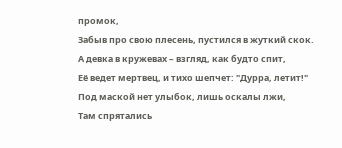промок,
Забыв про свою плесень, пустился в жуткий скок.
А девка в кружевах – взгляд, как будто спит,
Её ведет мертвец, и тихо шепчет: "Дурра, летит!"
Под маской нет улыбок, лишь оскалы лжи,
Там спрятались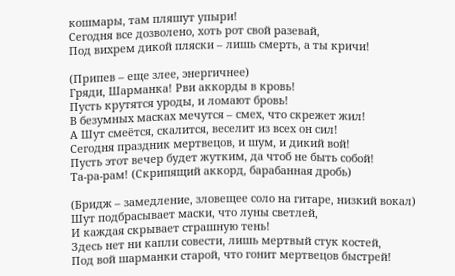кошмары, там пляшут упыри!
Сегодня все дозволено, хоть рот свой разевай,
Под вихрем дикой пляски – лишь смерть, а ты кричи!

(Припев – еще злее, энергичнее)
Гряди, Шарманка! Рви аккорды в кровь!
Пусть крутятся уроды, и ломают бровь!
В безумных масках мечутся – смех, что скрежет жил!
А Шут смеётся, скалится, веселит из всех он сил!
Сегодня праздник мертвецов, и шум, и дикий вой!
Пусть этот вечер будет жутким, да чтоб не быть собой!
Та-ра-рам! (Скрипящий аккорд, барабанная дробь)

(Бридж – замедление, зловещее соло на гитаре, низкий вокал)
Шут подбрасывает маски, что луны светлей,
И каждая скрывает страшную тень!
Здесь нет ни капли совести, лишь мертвый стук костей,
Под вой шарманки старой, что гонит мертвецов быстрей!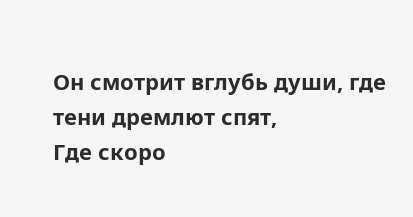Он смотрит вглубь души, где тени дремлют спят,
Где скоро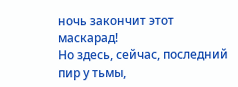ночь закончит этот маскарад!
Но здесь, сейчас, последний пир у тьмы,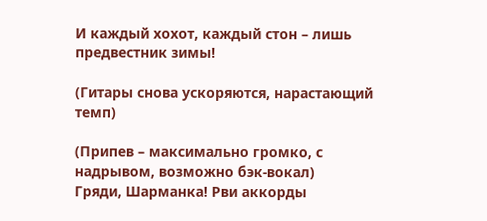И каждый хохот, каждый стон – лишь предвестник зимы!

(Гитары снова ускоряются, нарастающий темп)

(Припев – максимально громко, с надрывом, возможно бэк-вокал)
Гряди, Шарманка! Рви аккорды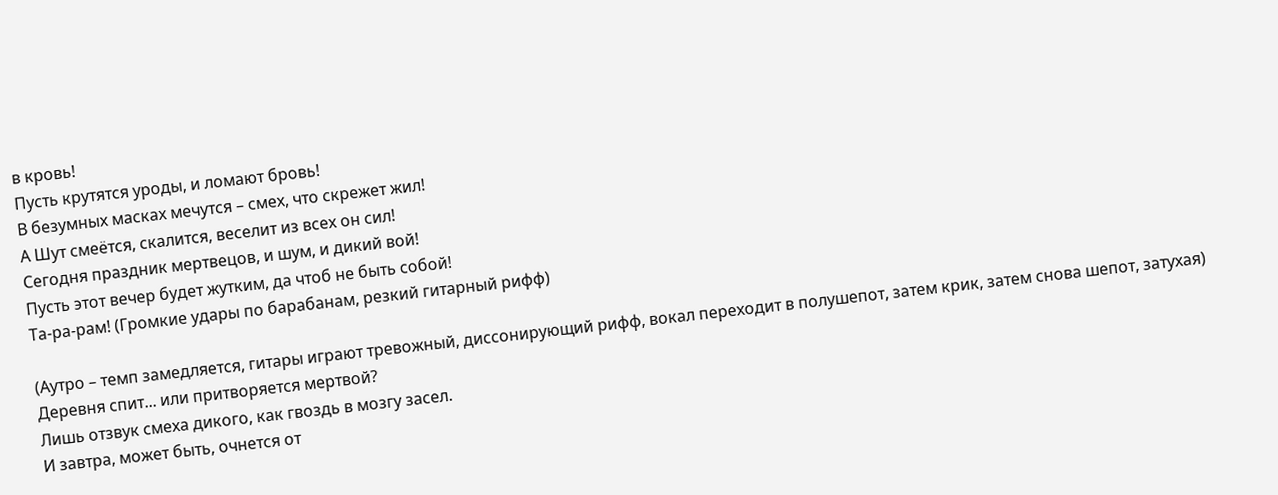в кровь!
Пусть крутятся уроды, и ломают бровь!
В безумных масках мечутся – смех, что скрежет жил!
А Шут смеётся, скалится, веселит из всех он сил!
Сегодня праздник мертвецов, и шум, и дикий вой!
Пусть этот вечер будет жутким, да чтоб не быть собой!
Та-ра-рам! (Громкие удары по барабанам, резкий гитарный рифф)

(Аутро – темп замедляется, гитары играют тревожный, диссонирующий рифф, вокал переходит в полушепот, затем крик, затем снова шепот, затухая)
Деревня спит... или притворяется мертвой?
Лишь отзвук смеха дикого, как гвоздь в мозгу засел.
И завтра, может быть, очнется от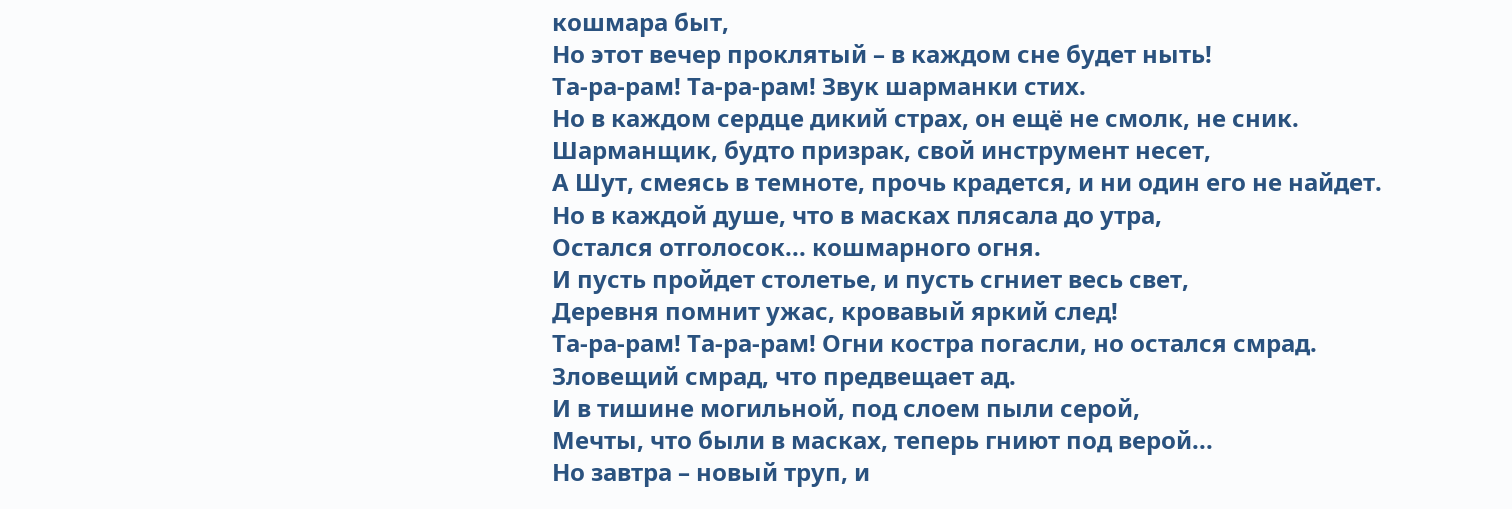кошмара быт,
Но этот вечер проклятый – в каждом сне будет ныть!
Та-ра-рам! Та-ра-рам! Звук шарманки стих.
Но в каждом сердце дикий страх, он ещё не смолк, не сник.
Шарманщик, будто призрак, свой инструмент несет,
А Шут, смеясь в темноте, прочь крадется, и ни один его не найдет.
Но в каждой душе, что в масках плясала до утра,
Остался отголосок... кошмарного огня.
И пусть пройдет столетье, и пусть сгниет весь свет,
Деревня помнит ужас, кровавый яркий след!
Та-ра-рам! Та-ра-рам! Огни костра погасли, но остался смрад.
Зловещий смрад, что предвещает ад.
И в тишине могильной, под слоем пыли серой,
Мечты, что были в масках, теперь гниют под верой...
Но завтра – новый труп, и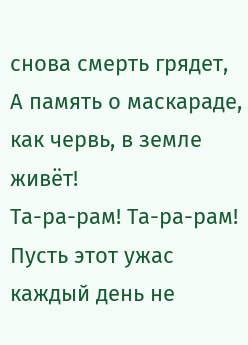снова смерть грядет,
А память о маскараде, как червь, в земле живёт!
Та-ра-рам! Та-ра-рам! Пусть этот ужас каждый день не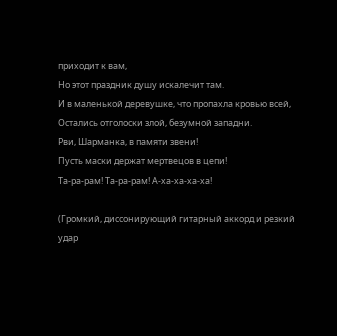приходит к вам,
Но этот праздник душу искалечит там.
И в маленькой деревушке, что пропахла кровью всей,
Остались отголоски злой, безумной западни.
Рви, Шарманка, в памяти звени!
Пусть маски держат мертвецов в цепи!
Та-ра-рам! Та-ра-рам! А-ха-ха-ха-ха!

(Громкий, диссонирующий гитарный аккорд и резкий удар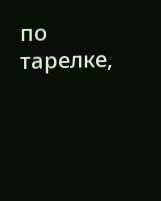по тарелке,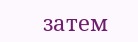затем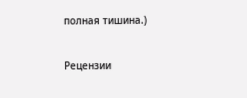полная тишина.)


Рецензии